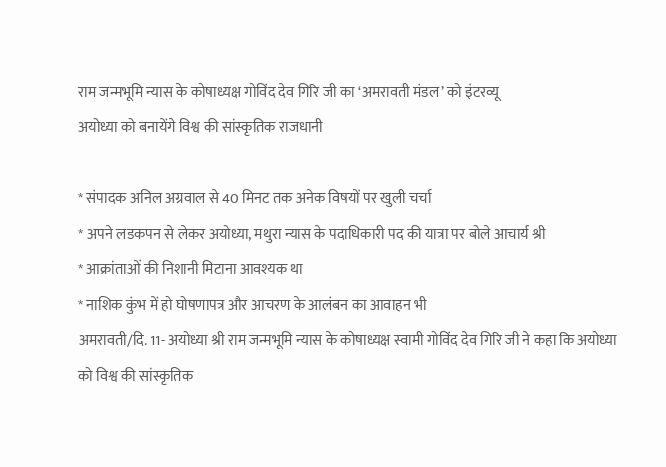राम जन्मभूमि न्यास के कोषाध्यक्ष गोविंद देव गिरि जी का ‘अमरावती मंडल’ को इंटरव्यू
अयोध्या को बनायेंगे विश्व की सांस्कृतिक राजधानी

* संपादक अनिल अग्रवाल से 40 मिनट तक अनेक विषयों पर खुली चर्चा
* अपने लडकपन से लेकर अयोध्या, मथुरा न्यास के पदाधिकारी पद की यात्रा पर बोले आचार्य श्री
* आक्रांताओं की निशानी मिटाना आवश्यक था
* नाशिक कुंभ में हो घोषणापत्र और आचरण के आलंबन का आवाहन भी
अमरावती/दि. 11- अयोध्या श्री राम जन्मभूमि न्यास के कोषाध्यक्ष स्वामी गोविंद देव गिरि जी ने कहा कि अयोध्या को विश्व की सांस्कृतिक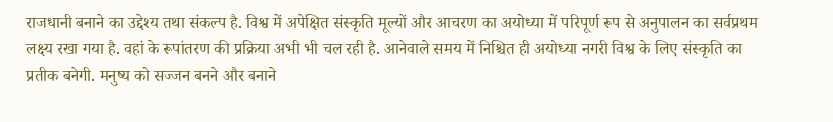राजधानी बनाने का उद्देश्य तथा संकल्प है. विश्व में अपेक्षित संस्कृति मूल्यों और आचरण का अयोध्या में परिपूर्ण रूप से अनुपालन का सर्वप्रथम लक्ष्य रखा गया है. वहां के रूपांतरण की प्रक्रिया अभी भी चल रही है. आनेवाले समय में निश्चित ही अयोध्या नगरी विश्व के लिए संस्कृति का प्रतीक बनेगी. मनुष्य को सज्जन बनने और बनाने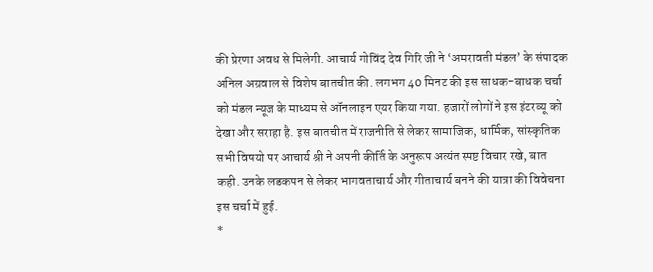की प्रेरणा अवध से मिलेगी. आचार्य गोविंद देव गिरि जी ने ‘अमरावती मंडल’ के संपादक अनिल अग्रवाल से विशेष बातचीत की. लगभग 40 मिनट की इस साधक-बाधक चर्चा को मंडल न्यूज के माध्यम से ऑनलाइन एयर किया गया. हजारों लोगों ने इस इंटरव्यू को देखा और सराहा है. इस बातचीत में राजनीति से लेकर सामाजिक, धार्मिक, सांस्कृतिक सभी विषयो पर आचार्य श्री ने अपनी कीर्ति के अनुरूप अत्यंत स्पष्ट विचार रखे, बात कही. उनके लडकपन से लेकर भागवताचार्य और गीताचार्य बनने की यात्रा की विवेचना इस चर्चा में हुई.
*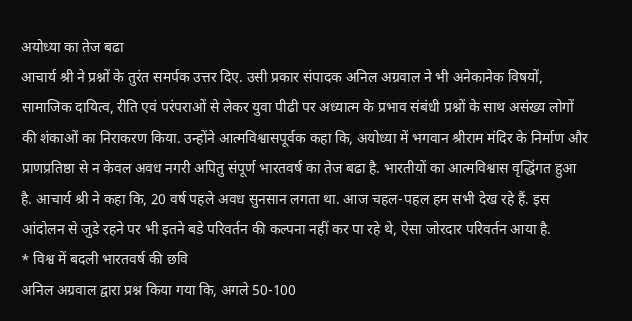अयोध्या का तेज बढा
आचार्य श्री ने प्रश्नों के तुरंत समर्पक उत्तर दिए. उसी प्रकार संपादक अनिल अग्रवाल ने भी अनेकानेक विषयों, सामाजिक दायित्व, रीति एवं परंपराओं से लेकर युवा पीढी पर अध्यात्म के प्रभाव संबंधी प्रश्नों के साथ असंख्य लोगों की शंकाओं का निराकरण किया. उन्होंने आत्मविश्वासपूर्वक कहा कि, अयोध्या में भगवान श्रीराम मंदिर के निर्माण और प्राणप्रतिष्ठा से न केवल अवध नगरी अपितु संपूर्ण भारतवर्ष का तेज बढा है. भारतीयों का आत्मविश्वास वृद्धिंगत हुआ है. आचार्य श्री ने कहा कि, 20 वर्ष पहले अवध सुनसान लगता था. आज चहल-पहल हम सभी देख रहे हैं. इस आंदोलन से जुडे रहने पर भी इतने बडे परिवर्तन की कल्पना नहीं कर पा रहे थे, ऐसा जोरदार परिवर्तन आया है.
* विश्व में बदली भारतवर्ष की छवि
अनिल अग्रवाल द्वारा प्रश्न किया गया कि, अगले 50-100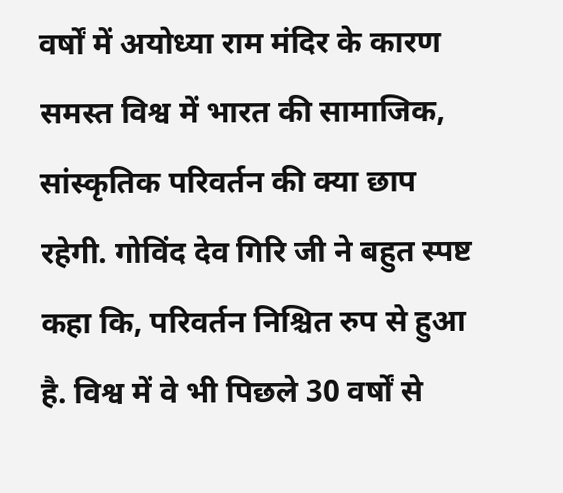वर्षों में अयोध्या राम मंदिर के कारण समस्त विश्व में भारत की सामाजिक, सांस्कृतिक परिवर्तन की क्या छाप रहेगी. गोविंद देव गिरि जी ने बहुत स्पष्ट कहा कि, परिवर्तन निश्चित रुप से हुआ है. विश्व में वे भी पिछले 30 वर्षों से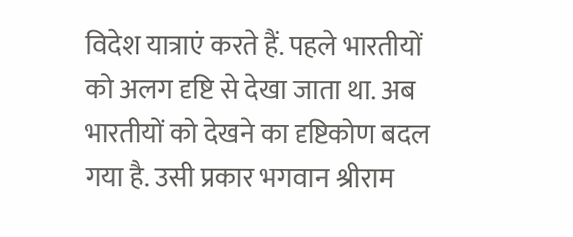विदेश यात्राएं करते हैं. पहले भारतीयों को अलग दृष्टि से देखा जाता था. अब भारतीयों को देखने का दृष्टिकोण बदल गया है. उसी प्रकार भगवान श्रीराम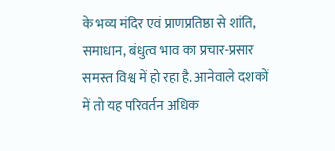के भव्य मंदिर एवं प्राणप्रतिष्ठा से शांति, समाधान, बंधुत्व भाव का प्रचार-प्रसार समस्त विश्व में हो रहा है. आनेवाले दशकों में तो यह परिवर्तन अधिक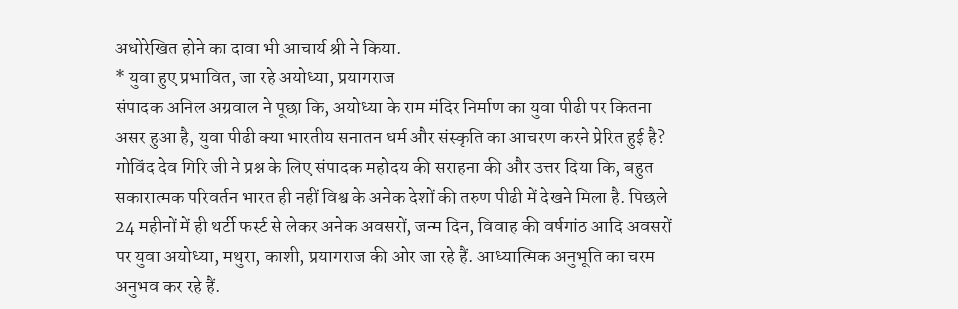अधोरेखित होने का दावा भी आचार्य श्री ने किया.
* युवा हुए प्रभावित, जा रहे अयोध्या, प्रयागराज
संपादक अनिल अग्रवाल ने पूछा कि, अयोध्या के राम मंदिर निर्माण का युवा पीढी पर कितना असर हुआ है, युवा पीढी क्या भारतीय सनातन धर्म और संस्कृति का आचरण करने प्रेरित हुई है? गोविंद देव गिरि जी ने प्रश्न के लिए संपादक महोदय की सराहना की और उत्तर दिया कि, बहुत सकारात्मक परिवर्तन भारत ही नहीं विश्व के अनेक देशों की तरुण पीढी में देखने मिला है. पिछले 24 महीनों में ही थर्टी फर्स्ट से लेकर अनेक अवसरों, जन्म दिन, विवाह की वर्षगांठ आदि अवसरों पर युवा अयोध्या, मथुरा, काशी, प्रयागराज की ओर जा रहे हैं. आध्यात्मिक अनुभूति का चरम अनुभव कर रहे हैं.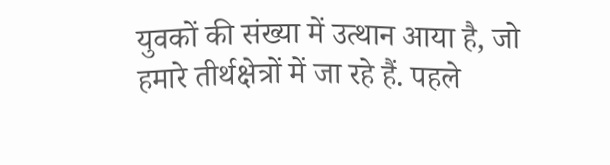युवकों की संख्या में उत्थान आया है, जो हमारे तीर्थक्षेत्रों में जा रहे हैं. पहले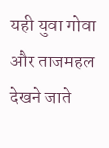यही युवा गोवा और ताजमहल देखने जाते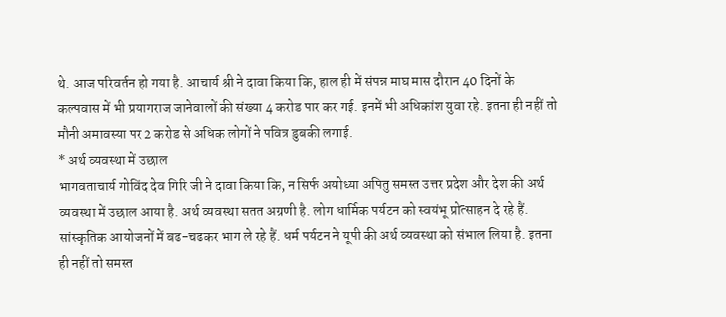थे. आज परिवर्तन हो गया है. आचार्य श्री ने दावा किया कि, हाल ही में संपन्न माघ मास दौरान 40 दिनों के कल्पवास में भी प्रयागराज जानेवालों की संख्या 4 करोड पार कर गई. इनमें भी अधिकांश युवा रहे. इतना ही नहीं तो मौनी अमावस्या पर 2 करोड से अधिक लोगों ने पवित्र डुबकी लगाई.
* अर्थ व्यवस्था में उछाल
भागवताचार्य गोविंद देव गिरि जी ने दावा किया कि, न सिर्फ अयोध्या अपितु समस्त उत्तर प्रदेश और देश की अर्थ व्यवस्था में उछाल आया है. अर्थ व्यवस्था सतत अग्रणी है. लोग धार्मिक पर्यटन को स्वयंभू प्रोत्साहन दे रहे हैं. सांस्कृतिक आयोजनों में बढ-चढकर भाग ले रहे हैं. धर्म पर्यटन ने यूपी की अर्थ व्यवस्था को संभाल लिया है. इतना ही नहीं तो समस्त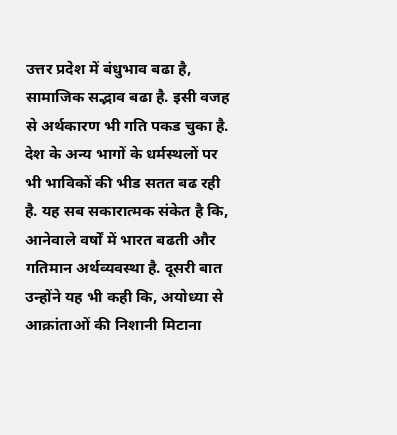उत्तर प्रदेश में बंधुभाव बढा है, सामाजिक सद्भाव बढा है. इसी वजह से अर्थकारण भी गति पकड चुका है. देश के अन्य भागों के धर्मस्थलों पर भी भाविकों की भीड सतत बढ रही है. यह सब सकारात्मक संकेत है कि, आनेवाले वर्षों में भारत बढती और गतिमान अर्थव्यवस्था है. दूसरी बात उन्होंने यह भी कही कि, अयोध्या से आक्रांताओं की निशानी मिटाना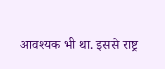आवश्यक भी था. इससे राष्ट्र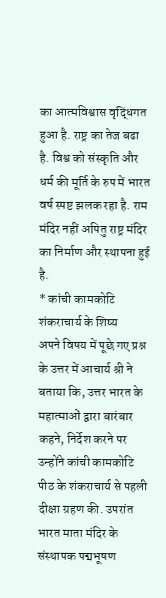का आत्मविश्वास वृद्धिंगत हुआ है. राष्ट्र का तेज बढा है. विश्व को संस्कृति और धर्म की मूर्ति के रुप में भारत वर्ष स्पष्ट झलक रहा है. राम मंदिर नहीं अपितु राष्ट्र मंदिर का निर्माण और स्थापना हुई है.
* कांची कामकोटि शंकराचार्य के शिष्य
अपने विषय में पूछे गए प्रश्न के उत्तर में आचार्य श्री ने बताया कि, उत्तर भारत के महात्माओं द्वारा बारंबार कहने, निर्देश करने पर उन्होंने कांची कामकोटि पीठ के शंकराचार्य से पहली दीक्षा ग्रहण की. उपरांत भारत माता मंदिर के संस्थापक पद्मभूषण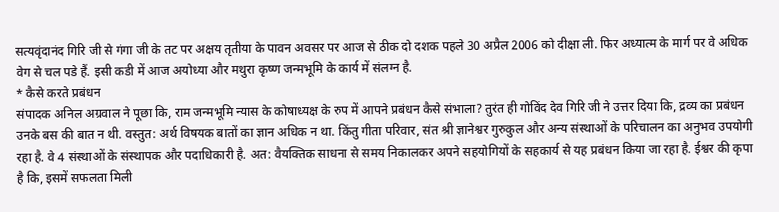सत्यवृंदानंद गिरि जी से गंगा जी के तट पर अक्षय तृतीया के पावन अवसर पर आज से ठीक दो दशक पहले 30 अप्रैल 2006 को दीक्षा ली. फिर अध्यात्म के मार्ग पर वे अधिक वेग से चल पडे हैं. इसी कडी में आज अयोध्या और मथुरा कृष्ण जन्मभूमि के कार्य में संलग्न है.
* कैसे करते प्रबंधन
संपादक अनिल अग्रवाल ने पूछा कि, राम जन्मभूमि न्यास के कोषाध्यक्ष के रुप में आपने प्रबंधन कैसे संभाला? तुरंत ही गोविंद देव गिरि जी ने उत्तर दिया कि, द्रव्य का प्रबंधन उनके बस की बात न थी. वस्तुत: अर्थ विषयक बातों का ज्ञान अधिक न था. किंतु गीता परिवार, संत श्री ज्ञानेश्वर गुरुकुल और अन्य संस्थाओं के परिचालन का अनुभव उपयोगी रहा है. वे 4 संस्थाओं के संस्थापक और पदाधिकारी है. अत: वैयक्तिक साधना से समय निकालकर अपने सहयोगियों के सहकार्य से यह प्रबंधन किया जा रहा है. ईश्वर की कृपा है कि, इसमें सफलता मिली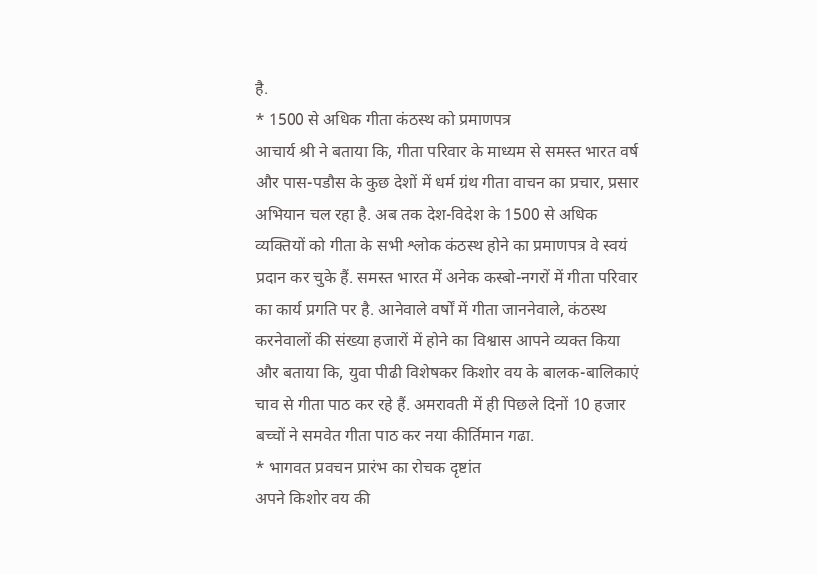है.
* 1500 से अधिक गीता कंठस्थ को प्रमाणपत्र
आचार्य श्री ने बताया कि, गीता परिवार के माध्यम से समस्त भारत वर्ष और पास-पडौस के कुछ देशों में धर्म ग्रंथ गीता वाचन का प्रचार, प्रसार अभियान चल रहा है. अब तक देश-विदेश के 1500 से अधिक व्यक्तियों को गीता के सभी श्लोक कंठस्थ होने का प्रमाणपत्र वे स्वयं प्रदान कर चुके हैं. समस्त भारत में अनेक कस्बो-नगरों में गीता परिवार का कार्य प्रगति पर है. आनेवाले वर्षों में गीता जाननेवाले, कंठस्थ करनेवालों की संख्या हजारों में होने का विश्वास आपने व्यक्त किया और बताया कि, युवा पीढी विशेषकर किशोर वय के बालक-बालिकाएं चाव से गीता पाठ कर रहे हैं. अमरावती में ही पिछले दिनों 10 हजार बच्चों ने समवेत गीता पाठ कर नया कीर्तिमान गढा.
* भागवत प्रवचन प्रारंभ का रोचक दृष्टांत
अपने किशोर वय की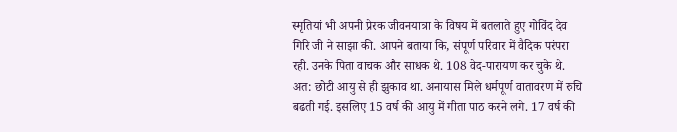स्मृतियां भी अपनी प्रेरक जीवनयात्रा के विषय में बतलाते हुए गोविंद देव गिरि जी ने साझा की. आपने बताया कि, संपूर्ण परिवार में वैदिक परंपरा रही. उनके पिता वाचक और साधक थे. 108 वेद-पारायण कर चुके थे. अत: छोटी आयु से ही झुकाव था. अनायास मिले धर्मपूर्ण वातावरण में रुचि बढती गई. इसलिए 15 वर्ष की आयु में गीता पाठ करने लगे. 17 वर्ष की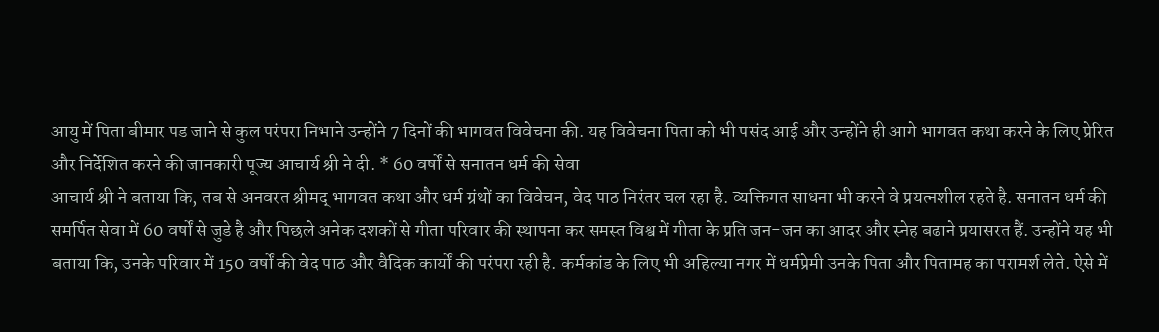आयु में पिता बीमार पड जाने से कुल परंपरा निभाने उन्होंने 7 दिनों की भागवत विवेचना की. यह विवेचना पिता को भी पसंद आई और उन्होंने ही आगे भागवत कथा करने के लिए प्रेरित और निर्देशित करने की जानकारी पूज्य आचार्य श्री ने दी. * 60 वर्षों से सनातन धर्म की सेवा
आचार्य श्री ने बताया कि, तब से अनवरत श्रीमद् भागवत कथा और धर्म ग्रंथों का विवेचन, वेद पाठ निरंतर चल रहा है. व्यक्तिगत साधना भी करने वे प्रयत्नशील रहते है. सनातन धर्म की समर्पित सेवा में 60 वर्षों से जुडे है और पिछले अनेक दशकों से गीता परिवार की स्थापना कर समस्त विश्व में गीता के प्रति जन-जन का आदर और स्नेह बढाने प्रयासरत हैं. उन्होंने यह भी बताया कि, उनके परिवार में 150 वर्षों की वेद पाठ और वैदिक कार्यों की परंपरा रही है. कर्मकांड के लिए भी अहिल्या नगर में धर्मप्रेमी उनके पिता और पितामह का परामर्श लेते. ऐसे में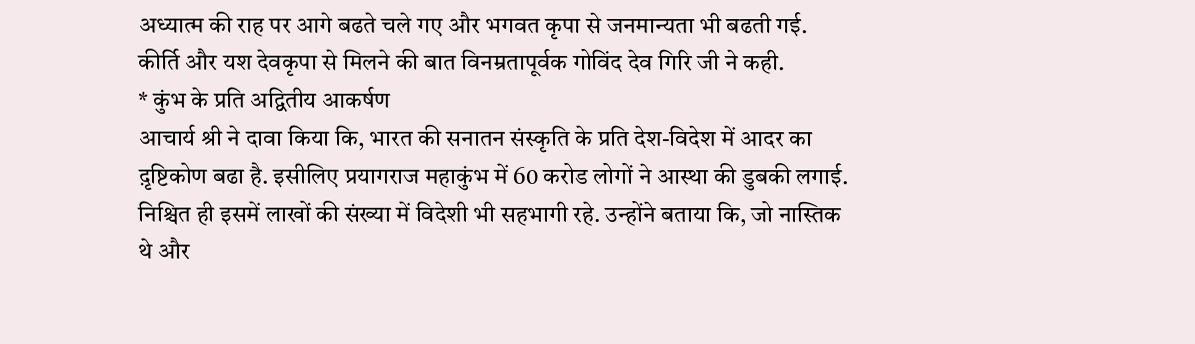अध्यात्म की राह पर आगे बढते चले गए और भगवत कृपा से जनमान्यता भी बढती गई. कीर्ति और यश देवकृपा से मिलने की बात विनम्रतापूर्वक गोविंद देव गिरि जी ने कही.
* कुंभ के प्रति अद्वितीय आकर्षण
आचार्य श्री ने दावा किया कि, भारत की सनातन संस्कृति के प्रति देश-विदेश में आदर का द़ृष्टिकोण बढा है. इसीलिए प्रयागराज महाकुंभ में 60 करोड लोगों ने आस्था की डुबकी लगाई. निश्चित ही इसमें लाखों की संख्या में विदेशी भी सहभागी रहे. उन्होंने बताया कि, जो नास्तिक थे और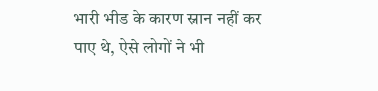भारी भीड के कारण स्नान नहीं कर पाए थे, ऐसे लोगों ने भी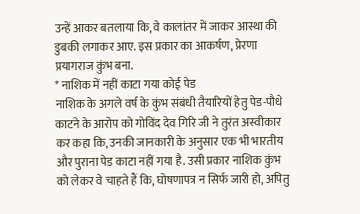उन्हें आकर बतलाया कि, वे कालांतर में जाकर आस्था की डुबकी लगाकर आए. इस प्रकार का आकर्षण, प्रेरणा प्रयागराज कुंभ बना.
* नाशिक में नहीं काटा गया कोई पेड
नाशिक के अगले वर्ष के कुंभ संबंधी तैयारियों हेतु पेड-पौधे काटने के आरोप को गोविंद देव गिरि जी ने तुरंत अस्वीकार कर कहा कि, उनकी जानकारी के अनुसार एक भी भारतीय और पुराना पेड काटा नहीं गया है. उसी प्रकार नाशिक कुंभ को लेकर वे चाहते हैं कि, घोषणापत्र न सिर्फ जारी हो, अपितु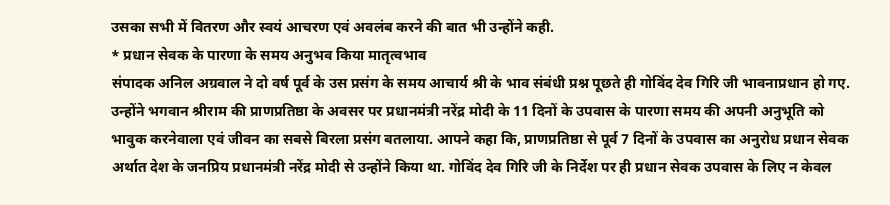उसका सभी में वितरण और स्वयं आचरण एवं अवलंब करने की बात भी उन्होंने कही.
* प्रधान सेवक के पारणा के समय अनुभव किया मातृत्वभाव
संपादक अनिल अग्रवाल ने दो वर्ष पूर्व के उस प्रसंग के समय आचार्य श्री के भाव संबंधी प्रश्न पूछते ही गोविंद देव गिरि जी भावनाप्रधान हो गए. उन्होंने भगवान श्रीराम की प्राणप्रतिष्ठा के अवसर पर प्रधानमंत्री नरेंद्र मोदी के 11 दिनों के उपवास के पारणा समय की अपनी अनुभूति को भावुक करनेवाला एवं जीवन का सबसे बिरला प्रसंग बतलाया. आपने कहा कि, प्राणप्रतिष्ठा से पूर्व 7 दिनों के उपवास का अनुरोध प्रधान सेवक अर्थात देश के जनप्रिय प्रधानमंत्री नरेंद्र मोदी से उन्होंने किया था. गोविंद देव गिरि जी के निर्देश पर ही प्रधान सेवक उपवास के लिए न केवल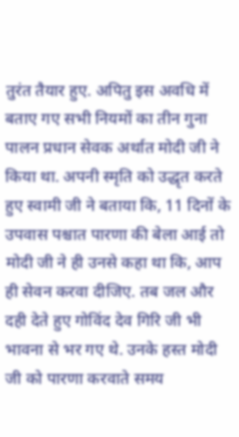तुरंत तैयार हुए. अपितु इस अवधि में बताए गए सभी नियमों का तीन गुना पालन प्रधान सेवक अर्थात मोदी जी ने किया था. अपनी स्मृति को उद्धृत करते हुए स्वामी जी ने बताया कि, 11 दिनों के उपवास पश्चात पारणा की बेला आई तो मोदी जी ने ही उनसे कहा था कि, आप ही सेवन करवा दीजिए. तब जल और दही देते हुए गोविंद देव गिरि जी भी भावना से भर गए थे. उनके हस्त मोदी जी को पारणा करवाते समय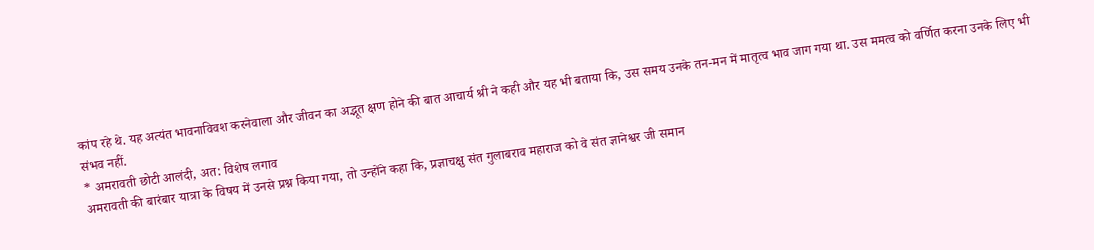कांप रहे थे. यह अत्यंत भावनाविवश करनेवाला और जीवन का अद्भूत क्षण होने की बात आचार्य श्री ने कही और यह भी बताया कि, उस समय उनके तन-मन में मातृत्व भाव जाग गया था. उस ममत्व को वर्णित करना उनके लिए भी संभव नहीं.
* अमरावती छोटी आलंदी, अत: विशेष लगाव
अमरावती की बारंबार यात्रा के विषय में उनसे प्रश्न किया गया, तो उन्होंने कहा कि, प्रज्ञाचक्षु संत गुलाबराव महाराज को वे संत ज्ञानेश्वर जी समान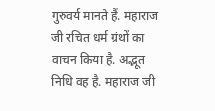गुरुवर्य मानते हैं. महाराज जी रचित धर्म ग्रंथों का वाचन किया है. अद्भूत निधि वह है. महाराज जी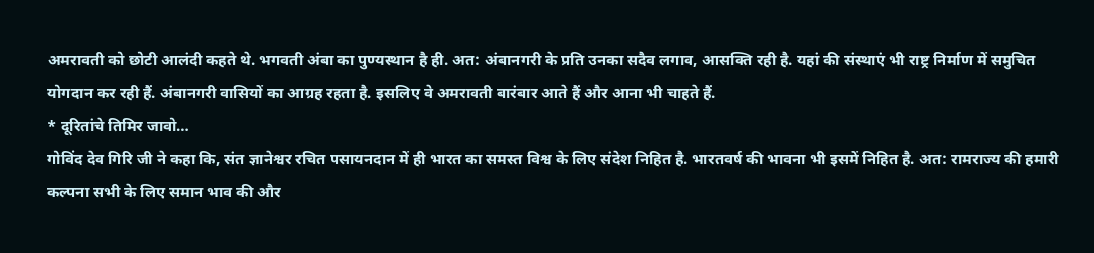अमरावती को छोटी आलंदी कहते थे. भगवती अंबा का पुण्यस्थान है ही. अत: अंबानगरी के प्रति उनका सदैव लगाव, आसक्ति रही है. यहां की संस्थाएं भी राष्ट्र निर्माण में समुचित योगदान कर रही हैं. अंबानगरी वासियों का आग्रह रहता है. इसलिए वे अमरावती बारंबार आते हैं और आना भी चाहते हैं.
* दूरितांचे तिमिर जावो…
गोविंद देव गिरि जी ने कहा कि, संत ज्ञानेश्वर रचित पसायनदान में ही भारत का समस्त विश्व के लिए संदेश निहित है. भारतवर्ष की भावना भी इसमें निहित है. अत: रामराज्य की हमारी कल्पना सभी के लिए समान भाव की और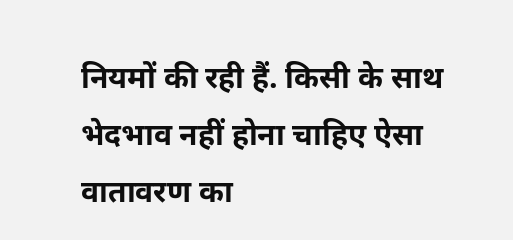नियमों की रही हैं. किसी के साथ भेदभाव नहीं होना चाहिए ऐसा वातावरण का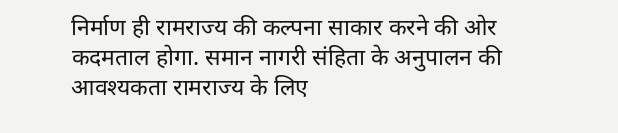निर्माण ही रामराज्य की कल्पना साकार करने की ओर कदमताल होगा. समान नागरी संहिता के अनुपालन की आवश्यकता रामराज्य के लिए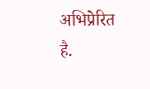अभिप्रेरित है.